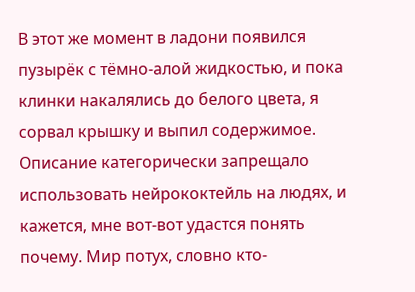В этот же момент в ладони появился пузырёк с тёмно-алой жидкостью, и пока клинки накалялись до белого цвета, я сорвал крышку и выпил содержимое. Описание категорически запрещало использовать нейрококтейль на людях, и кажется, мне вот-вот удастся понять почему. Мир потух, словно кто-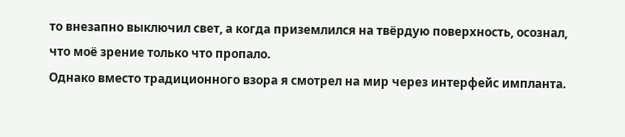то внезапно выключил свет, а когда приземлился на твёрдую поверхность, осознал, что моё зрение только что пропало.
Однако вместо традиционного взора я смотрел на мир через интерфейс импланта.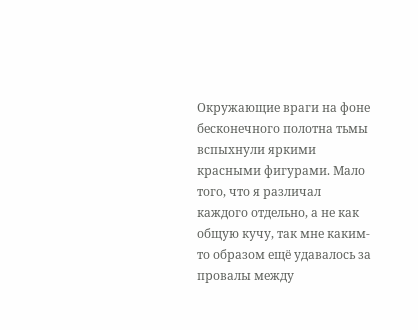Окружающие враги на фоне бесконечного полотна тьмы вспыхнули яркими красными фигурами. Мало того, что я различал каждого отдельно, а не как общую кучу, так мне каким-то образом ещё удавалось за провалы между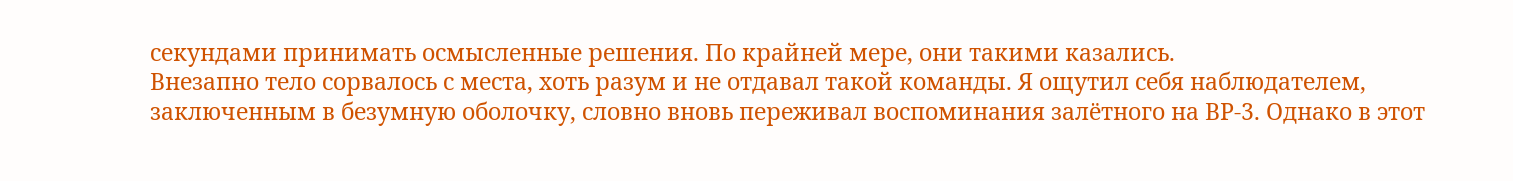секундами принимать осмысленные решения. По крайней мере, они такими казались.
Внезапно тело сорвалось с места, хоть разум и не отдавал такой команды. Я ощутил себя наблюдателем, заключенным в безумную оболочку, словно вновь переживал воспоминания залётного на ВР-3. Однако в этот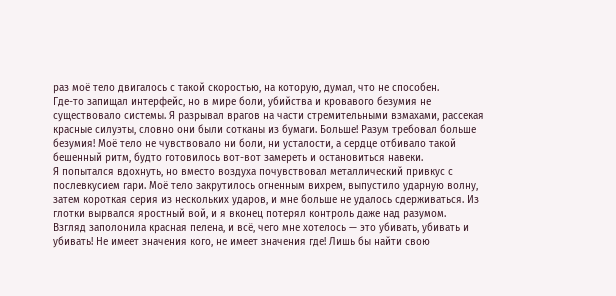раз моё тело двигалось с такой скоростью, на которую, думал, что не способен.
Где-то запищал интерфейс, но в мире боли, убийства и кровавого безумия не существовало системы. Я разрывал врагов на части стремительными взмахами, рассекая красные силуэты, словно они были сотканы из бумаги. Больше! Разум требовал больше безумия! Моё тело не чувствовало ни боли, ни усталости, а сердце отбивало такой бешенный ритм, будто готовилось вот-вот замереть и остановиться навеки.
Я попытался вдохнуть, но вместо воздуха почувствовал металлический привкус с послевкусием гари. Моё тело закрутилось огненным вихрем, выпустило ударную волну, затем короткая серия из нескольких ударов, и мне больше не удалось сдерживаться. Из глотки вырвался яростный вой, и я вконец потерял контроль даже над разумом.
Взгляд заполонила красная пелена, и всё, чего мне хотелось — это убивать, убивать и убивать! Не имеет значения кого, не имеет значения где! Лишь бы найти свою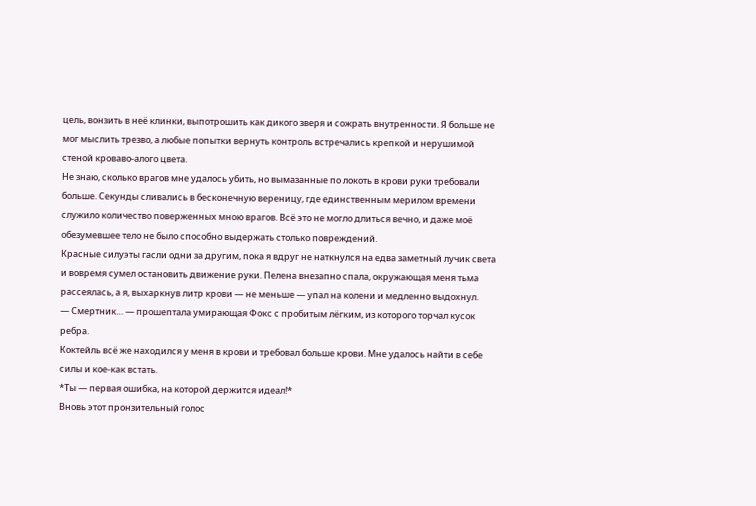цель, вонзить в неё клинки, выпотрошить как дикого зверя и сожрать внутренности. Я больше не мог мыслить трезво, а любые попытки вернуть контроль встречались крепкой и нерушимой стеной кроваво-алого цвета.
Не знаю, сколько врагов мне удалось убить, но вымазанные по локоть в крови руки требовали больше. Секунды сливались в бесконечную вереницу, где единственным мерилом времени служило количество поверженных мною врагов. Всё это не могло длиться вечно, и даже моё обезумевшее тело не было способно выдержать столько повреждений.
Красные силуэты гасли одни за другим, пока я вдруг не наткнулся на едва заметный лучик света и вовремя сумел остановить движение руки. Пелена внезапно спала, окружающая меня тьма рассеялась, а я, выхаркнув литр крови — не меньше — упал на колени и медленно выдохнул.
— Смертник… — прошептала умирающая Фокс с пробитым лёгким, из которого торчал кусок ребра.
Коктейль всё же находился у меня в крови и требовал больше крови. Мне удалось найти в себе силы и кое-как встать.
*Ты — первая ошибка, на которой держится идеал!*
Вновь этот пронзительный голос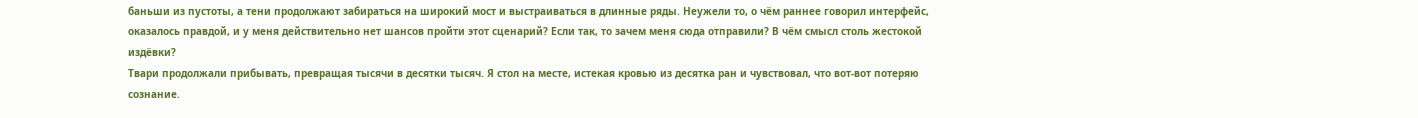баньши из пустоты, а тени продолжают забираться на широкий мост и выстраиваться в длинные ряды. Неужели то, о чём раннее говорил интерфейс, оказалось правдой, и у меня действительно нет шансов пройти этот сценарий? Если так, то зачем меня сюда отправили? В чём смысл столь жестокой издёвки?
Твари продолжали прибывать, превращая тысячи в десятки тысяч. Я стол на месте, истекая кровью из десятка ран и чувствовал, что вот-вот потеряю сознание.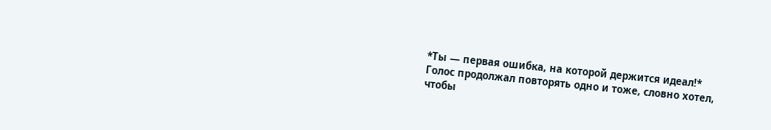*Ты — первая ошибка, на которой держится идеал!*
Голос продолжал повторять одно и тоже, словно хотел, чтобы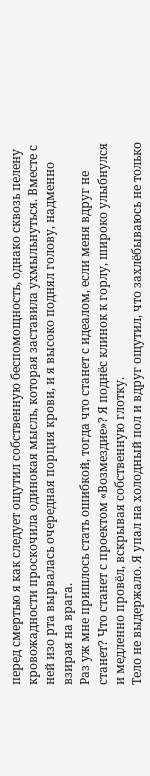перед смертью я как следует ощутил собственную беспомощность, однако сквозь пелену кровожадности проскочила одинокая мысль, которая заставила ухмыльнуться. Вместе с ней изо рта вырвалась очередная порция крови, и я высоко поднял голову, надменно взирая на врага.
Раз уж мне пришлось стать ошибкой, тогда что станет с идеалом, если меня вдруг не станет? Что станет с проектом «Возмездие»? Я поднёс клинок к горлу, широко улыбнулся и медленно провёл, вскрывая собственную глотку.
Тело не выдержало. Я упал на холодный пол и вдруг ощутил, что захлёбываюсь не только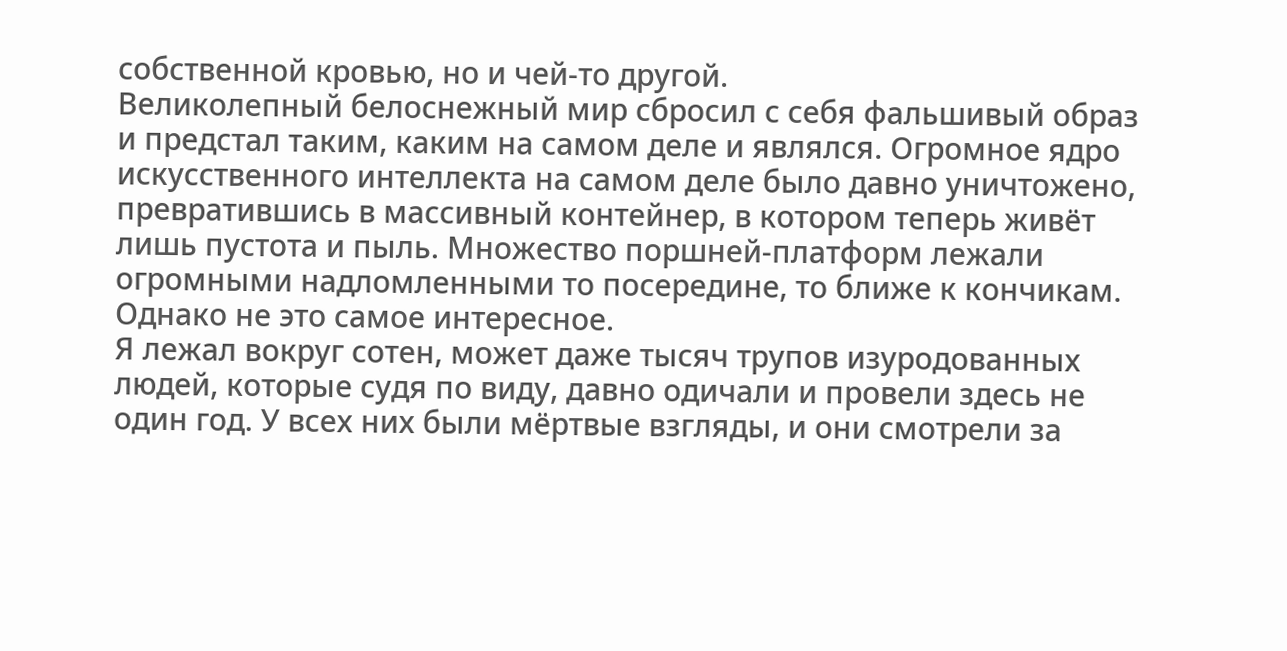собственной кровью, но и чей-то другой.
Великолепный белоснежный мир сбросил с себя фальшивый образ и предстал таким, каким на самом деле и являлся. Огромное ядро искусственного интеллекта на самом деле было давно уничтожено, превратившись в массивный контейнер, в котором теперь живёт лишь пустота и пыль. Множество поршней-платформ лежали огромными надломленными то посередине, то ближе к кончикам. Однако не это самое интересное.
Я лежал вокруг сотен, может даже тысяч трупов изуродованных людей, которые судя по виду, давно одичали и провели здесь не один год. У всех них были мёртвые взгляды, и они смотрели за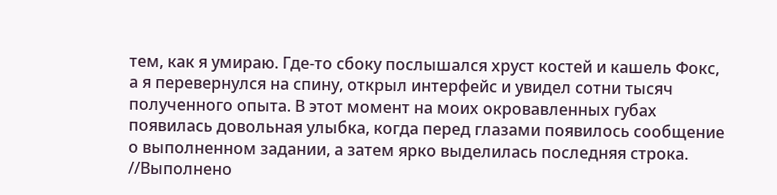тем, как я умираю. Где-то сбоку послышался хруст костей и кашель Фокс, а я перевернулся на спину, открыл интерфейс и увидел сотни тысяч полученного опыта. В этот момент на моих окровавленных губах появилась довольная улыбка, когда перед глазами появилось сообщение о выполненном задании, а затем ярко выделилась последняя строка.
//Выполнено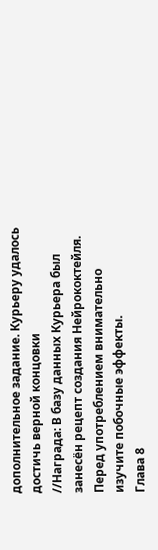дополнительное задание. Курьеру удалось достичь верной концовки
//Награда: В базу данных Курьера был занесён рецепт создания Нейрококтейля. Перед употреблением внимательно изучите побочные эффекты.
Глава 8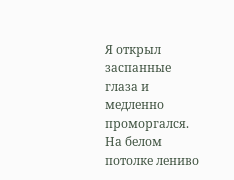Я открыл заспанные глаза и медленно проморгался. На белом потолке лениво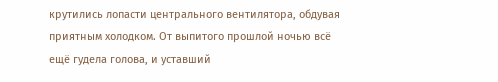крутились лопасти центрального вентилятора, обдувая приятным холодком. От выпитого прошлой ночью всё ещё гудела голова, и уставший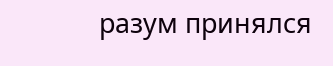разум принялся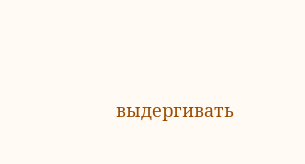выдергивать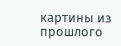картины из прошлого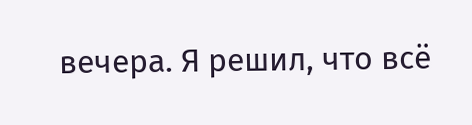вечера. Я решил, что всё